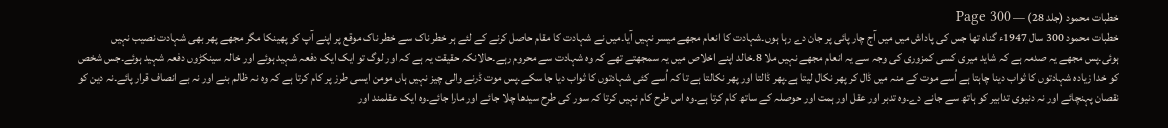خطبات محمود (جلد 28) — Page 300
خطبات محمود 300 سال 1947ء گناہ تھا جس کی پاداش میں میں آج چار پائی پر جان دے رہا ہوں۔شہادت کا انعام مجھے میسر نہیں آیا۔میں نے شہادت کا مقام حاصل کرنے کے لئے ہر خطر ناک سے خطر ناک موقع پر اپنے آپ کو پھینکا مگر مجھے پھر بھی شہادت نصیب نہیں ہوئی۔پس مجھے یہ صدمہ ہے کہ شاید میری کسی کمزوری کی وجہ سے یہ انعام مجھے نہیں ملا 8۔خالد اپنے اخلاص میں یہ سمجھتے تھے کہ وہ شہادت سے محروم رہے۔حالانکہ حقیقت یہ ہے کہ اور لوگ تو ایک ایک دفعہ شہید ہوئے اور خالہ سینکڑوں دفعہ شہید ہوئے۔جس شخص کو خدا زیادہ شہادتوں کا ثواب دینا چاہتا ہے اُسے موت کے منہ میں ڈال کر پھر نکال لیتا ہے۔پھر ڈالتا اور پھر نکالتا ہے تا کہ اُسے کئی شہادتوں کا ثواب دیا جا سکے۔پس موت ڈرنے والی چیز نہیں ہاں مومن ایسی طرز پر کام کرتا ہے کہ وہ نہ ظالم بنے اور نہ بے انصاف قرار پائے۔نہ دین کو نقصان پہنچائے اور نہ دنیوی تدابیر کو ہاتھ سے جانے دے۔وہ تدبر اور عقل اور ہمت اور حوصلہ کے ساتھ کام کرتا ہے۔وہ اس طرح کام نہیں کرتا کہ سور کی طرح سیدھا چلا جائے اور مارا جائے۔وہ ایک عقلمند اور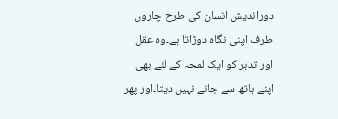دوراندیش انسان کی طرح چاروں طرف اپنی نگاہ دوڑاتا ہے۔وہ عقل اور تدبر کو ایک لمحہ کے لئے بھی اپنے ہاتھ سے جانے نہیں دیتا۔اور پھر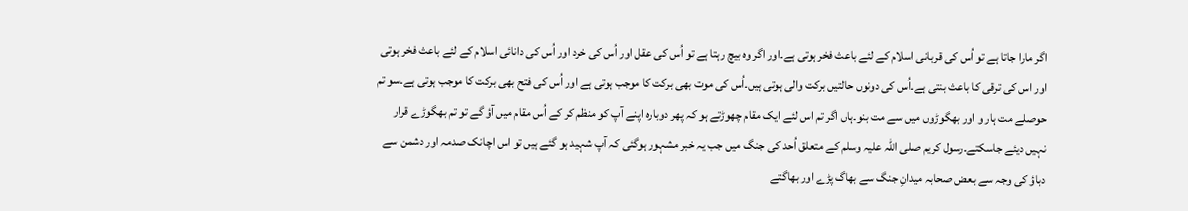اگر مارا جاتا ہے تو اُس کی قربانی اسلام کے لئے باعث فخر ہوتی ہے۔اور اگر وہ بیچ رہتا ہے تو اُس کی عقل اور اُس کی خرد اور اُس کی دانائی اسلام کے لئے باعث فخر ہوتی اور اس کی ترقی کا باعث بنتی ہے۔اُس کی دونوں حالتیں برکت والی ہوتی ہیں۔اُس کی موت بھی برکت کا موجب ہوتی ہے اور اُس کی فتح بھی برکت کا موجب ہوتی ہے۔سو تم حوصلے مت ہار و اور بھگوڑوں میں سے مت بنو۔ہاں اگر تم اس لئے ایک مقام چھوڑتے ہو کہ پھر دوبارہ اپنے آپ کو منظم کر کے اُس مقام میں آؤ گے تو تم بھگوڑے قرار نہیں دیئے جاسکتے۔رسول کریم صلی اللہ علیہ وسلم کے متعلق اُحد کی جنگ میں جب یہ خبر مشہور ہوگئی کہ آپ شہید ہو گئے ہیں تو اس اچانک صدمہ اور دشمن سے دباؤ کی وجہ سے بعض صحابہ میدانِ جنگ سے بھاگ پڑے اور بھاگتے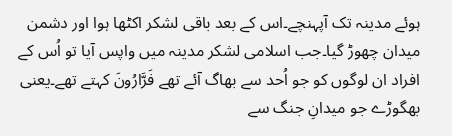ہوئے مدینہ تک آپہنچے۔اس کے بعد باقی لشکر اکٹھا ہوا اور دشمن میدان چھوڑ گیا۔جب اسلامی لشکر مدینہ میں واپس آیا تو اُس کے افراد ان لوگوں کو جو اُحد سے بھاگ آئے تھے فَرَّارُونَ کہتے تھے۔یعنی بھگوڑے جو میدانِ جنگ سے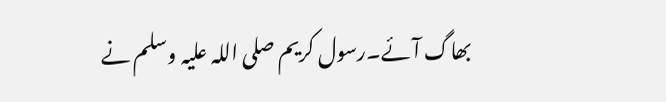بھاگ آئے۔رسول کریم صلی اللہ علیہ وسلم نے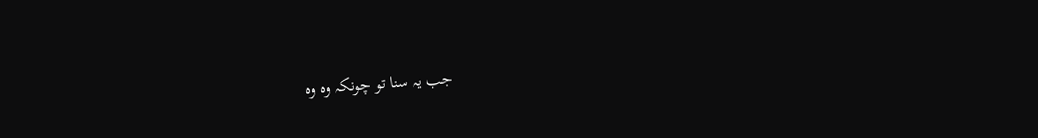جب یہ سنا تو چونکہ وہ وه